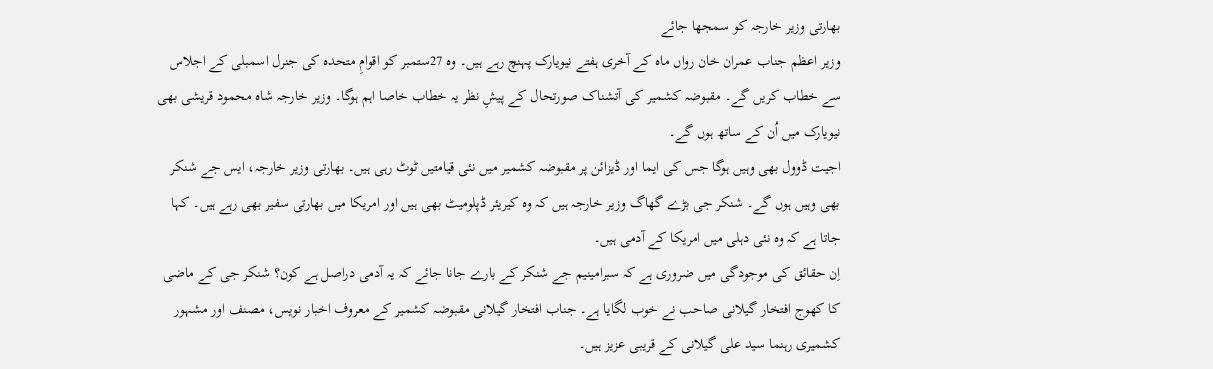بھارتی وزیر خارجہ کو سمجھا جائے
وزیر اعظم جناب عمران خان رواں ماہ کے آخری ہفتے نیویارک پہنچ رہے ہیں۔ وہ 27ستمبر کو اقوامِ متحدہ کی جنرل اسمبلی کے اجلاس سے خطاب کریں گے۔ مقبوضہ کشمیر کی آتشناک صورتحال کے پیشِ نظر یہ خطاب خاصا اہم ہوگا۔ وزیر خارجہ شاہ محمود قریشی بھی نیویارک میں اُن کے ساتھ ہوں گے۔
اجیت ڈوول بھی وہیں ہوگا جس کی ایما اور ڈیزائن پر مقبوضہ کشمیر میں نئی قیامتیں ٹوٹ رہی ہیں۔ بھارتی وزیر خارجہ، ایس جے شنکر بھی وہیں ہوں گے۔ شنکر جی بڑے گھاگ وزیر خارجہ ہیں کہ وہ کیریئر ڈپلومیٹ بھی ہیں اور امریکا میں بھارتی سفیر بھی رہے ہیں۔ کہا جاتا ہے کہ وہ نئی دہلی میں امریکا کے آدمی ہیں۔
اِن حقائق کی موجودگی میں ضروری ہے کہ سبرامینیم جے شنکر کے بارے جانا جائے کہ یہ آدمی دراصل ہے کون؟ شنکر جی کے ماضی کا کھوج افتخار گیلانی صاحب نے خوب لگایا ہے۔ جناب افتخار گیلانی مقبوضہ کشمیر کے معروف اخبار نویس، مصنف اور مشہور کشمیری رہنما سید علی گیلانی کے قریبی عزیز ہیں۔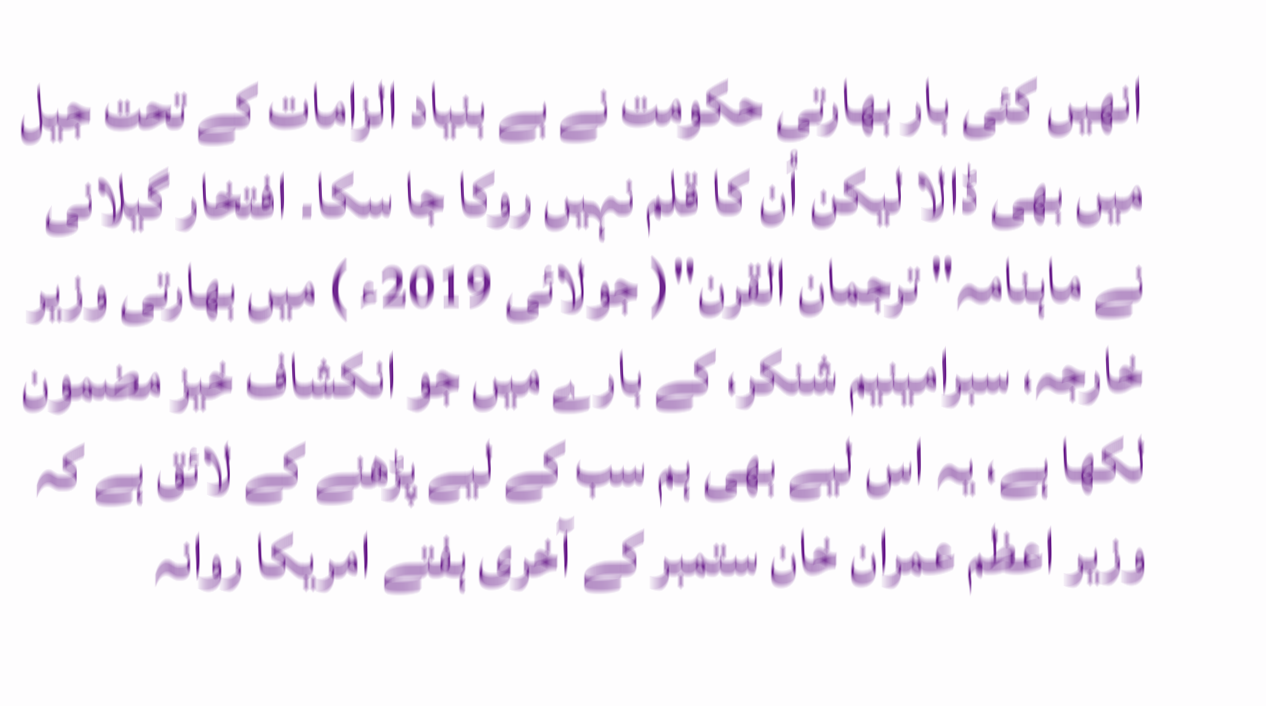انھیں کئی بار بھارتی حکومت نے بے بنیاد الزامات کے تحت جیل میں بھی ڈالا لیکن اُن کا قلم نہیں روکا جا سکا۔ افتخار گیلانی نے ماہنامہ" ترجمان القرن"( جولائی 2019ء ) میں بھارتی وزیر خارجہ، سبرامینیم شنکر، کے بارے میں جو انکشاف خیز مضمون لکھا ہے، یہ اس لیے بھی ہم سب کے لیے پڑھنے کے لائق ہے کہ وزیر اعظم عمران خان ستمبر کے آخری ہفتے امریکا روانہ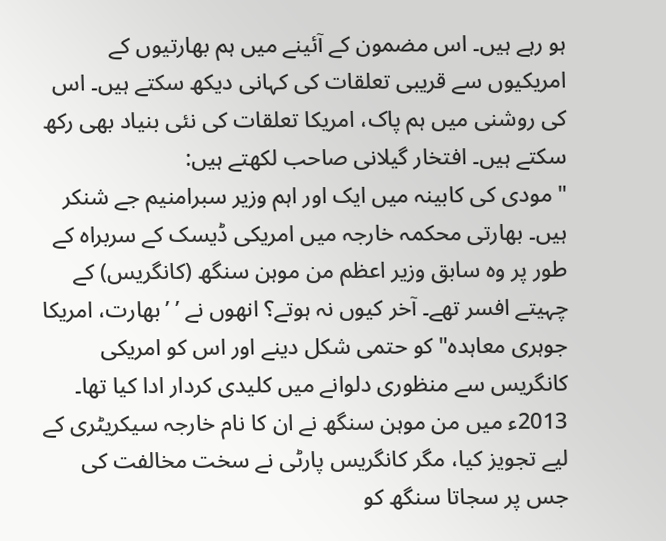ہو رہے ہیں۔ اس مضمون کے آئینے میں ہم بھارتیوں کے امریکیوں سے قریبی تعلقات کی کہانی دیکھ سکتے ہیں۔ اس کی روشنی میں ہم پاک، امریکا تعلقات کی نئی بنیاد بھی رکھ سکتے ہیں۔ افتخار گیلانی صاحب لکھتے ہیں:
" مودی کی کابینہ میں ایک اور اہم وزیر سبرامنیم جے شنکر ہیں۔ بھارتی محکمہ خارجہ میں امریکی ڈیسک کے سربراہ کے طور پر وہ سابق وزیر اعظم من موہن سنگھ (کانگریس) کے چہیتے افسر تھے۔ آخر کیوں نہ ہوتے؟ انھوں نے ’ ’بھارت، امریکا جوہری معاہدہ" کو حتمی شکل دینے اور اس کو امریکی کانگریس سے منظوری دلوانے میں کلیدی کردار ادا کیا تھا۔
2013ء میں من موہن سنگھ نے ان کا نام خارجہ سیکریٹری کے لیے تجویز کیا، مگر کانگریس پارٹی نے سخت مخالفت کی جس پر سجاتا سنگھ کو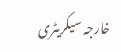خارجہ سیکریٹری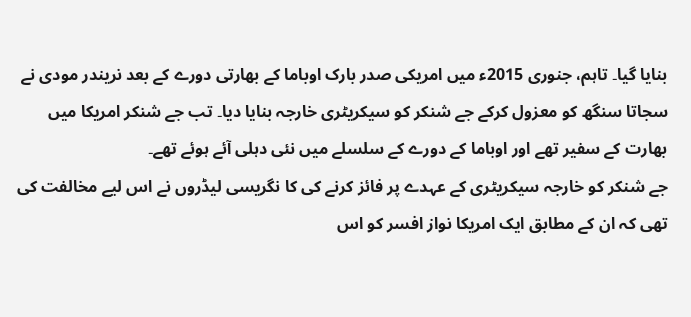بنایا گیا۔ تاہم، جنوری 2015ء میں امریکی صدر بارک اوباما کے بھارتی دورے کے بعد نریندر مودی نے سجاتا سنگھ کو معزول کرکے جے شنکر کو سیکریٹری خارجہ بنایا دیا۔ تب جے شنکر امریکا میں بھارت کے سفیر تھے اور اوباما کے دورے کے سلسلے میں نئی دہلی آئے ہوئے تھے۔
جے شنکر کو خارجہ سیکریٹری کے عہدے پر فائز کرنے کی کا نگریسی لیڈروں نے اس لیے مخالفت کی تھی کہ ان کے مطابق ایک امریکا نواز افسر کو اس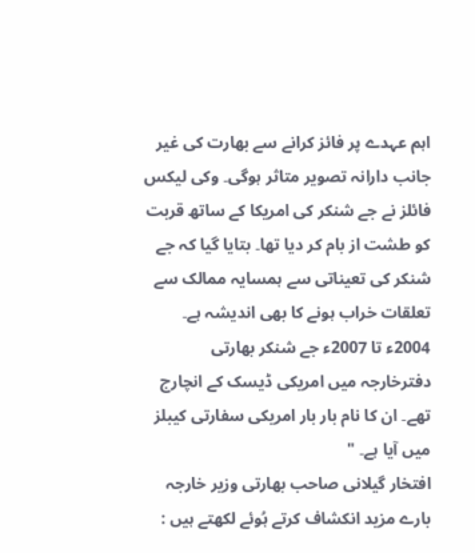اہم عہدے پر فائز کرانے سے بھارت کی غیر جانب دارانہ تصویر متاثر ہوگی۔ وکی لیکس فائلز نے جے شنکر کی امریکا کے ساتھ قربت کو طشت از بام کر دیا تھا۔ بتایا گیا کہ جے شنکر کی تعیناتی سے ہمسایہ ممالک سے تعلقات خراب ہونے کا بھی اندیشہ ہے۔ 2004ء تا 2007ء جے شنکر بھارتی دفترخارجہ میں امریکی ڈیسک کے انچارج تھے۔ ان کا نام بار بار امریکی سفارتی کیبلز میں آیا ہے۔ "
افتخار گیلانی صاحب بھارتی وزیر خارجہ بارے مزید انکشاف کرتے ہُوئے لکھتے ہیں :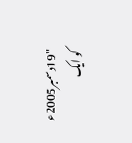"19دسمبر2005ء کو ایک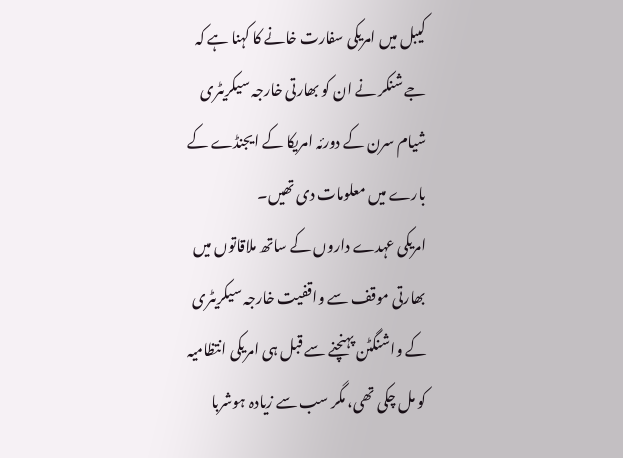کیبل میں امریکی سفارت خانے کا کہنا ہے کہ جے شنکر نے ان کو بھارتی خارجہ سیکریٹری شیام سرن کے دورئہ امریکا کے ایجنڈے کے بارے میں معلومات دی تھیں۔
امریکی عہدے داروں کے ساتھ ملاقاتوں میں بھارتی موقف سے واقفیت خارجہ سیکریٹری کے واشنگٹن پہنچنے سے قبل ہی امریکی انتظامیہ کو مل چکی تھی، مگر سب سے زیادہ ہوشربا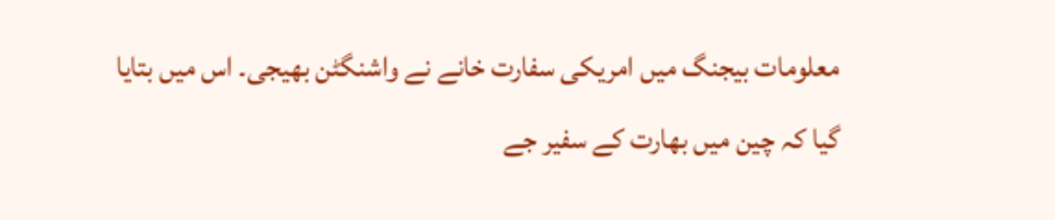معلومات بیجنگ میں امریکی سفارت خانے نے واشنگٹن بھیجی۔ اس میں بتایا گیا کہ چین میں بھارت کے سفیر جے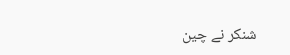شنکر نے چین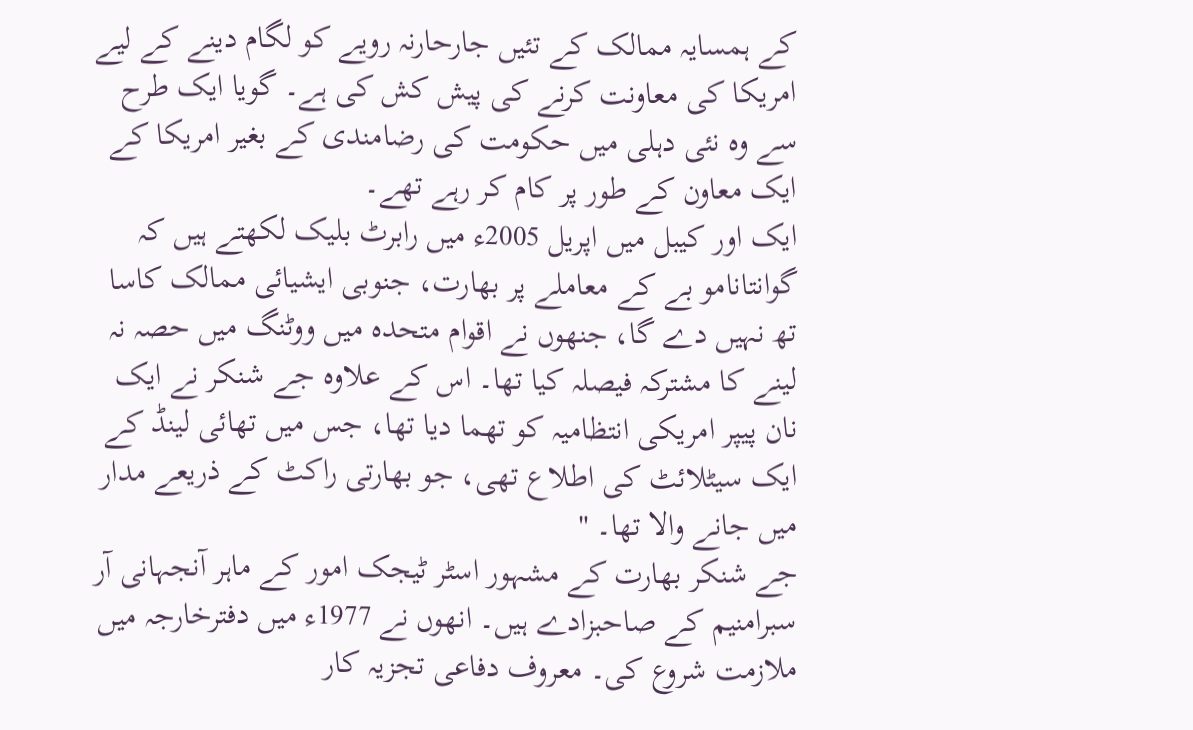کے ہمسایہ ممالک کے تئیں جارحارنہ رویے کو لگام دینے کے لیے امریکا کی معاونت کرنے کی پیش کش کی ہے۔ گویا ایک طرح سے وہ نئی دہلی میں حکومت کی رضامندی کے بغیر امریکا کے ایک معاون کے طور پر کام کر رہے تھے۔
ایک اور کیبل میں اپریل 2005ء میں رابرٹ بلیک لکھتے ہیں کہ گوانتانامو بے کے معاملے پر بھارت، جنوبی ایشیائی ممالک کاسا تھ نہیں دے گا، جنھوں نے اقوام متحدہ میں ووٹنگ میں حصہ نہ لینے کا مشترکہ فیصلہ کیا تھا۔ اس کے علاوہ جے شنکر نے ایک نان پیپر امریکی انتظامیہ کو تھما دیا تھا، جس میں تھائی لینڈ کے ایک سیٹلائٹ کی اطلاع تھی، جو بھارتی راکٹ کے ذریعے مدار میں جانے والا تھا۔ "
جے شنکر بھارت کے مشہور اسٹر ٹیجک امور کے ماہر آنجہانی آر سبرامنیم کے صاحبزادے ہیں۔ انھوں نے 1977ء میں دفترخارجہ میں ملازمت شروع کی۔ معروف دفاعی تجزیہ کار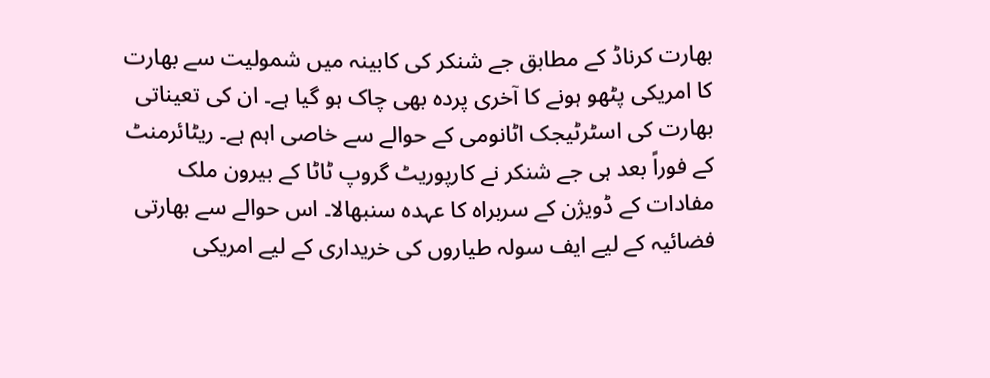بھارت کرناڈ کے مطابق جے شنکر کی کابینہ میں شمولیت سے بھارت کا امریکی پٹھو ہونے کا آخری پردہ بھی چاک ہو گیا ہے۔ ان کی تعیناتی بھارت کی اسٹرٹیجک اٹانومی کے حوالے سے خاصی اہم ہے۔ ریٹائرمنٹ کے فوراً بعد ہی جے شنکر نے کارپوریٹ گروپ ٹاٹا کے بیرون ملک مفادات کے ڈویژن کے سربراہ کا عہدہ سنبھالا۔ اس حوالے سے بھارتی فضائیہ کے لیے ایف سولہ طیاروں کی خریداری کے لیے امریکی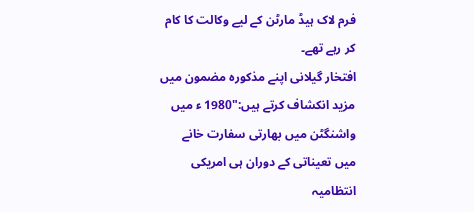فرم لاک ہیڈ مارٹن کے لیے وکالت کا کام کر رہے تھے۔
افتخار گیلانی اپنے مذکورہ مضمون میں مزید انکشاف کرتے ہیں:"1980 ء میں واشنگٹن میں بھارتی سفارت خانے میں تعیناتی کے دوران ہی امریکی انتظامیہ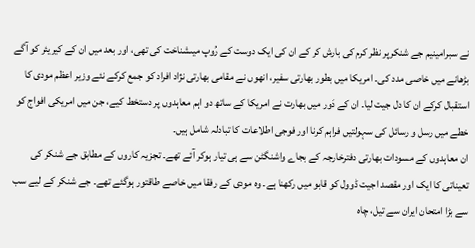نے سبرامینیم جے شنکرپر نظر کرم کی بارش کر کے ان کی ایک دوست کے رُوپ میںشناخت کی تھی، اور بعد میں ان کے کیریئر کو آگے بڑھانے میں خاصی مدد کی۔ امریکا میں بطور بھارتی سفیر، انھوں نے مقامی بھارتی نژاد افراد کو جمع کرکے نئے وزیر اعظم مودی کا استقبال کرکے ان کا دل جیت لیا۔ ان کے دَور میں بھارت نے امریکا کے ساتھ دو اہم معاہدوں پر دستخط کیے، جن میں امریکی افواج کو خطے میں رسل و رسائل کی سہولتیں فراہم کرنا اور فوجی اطلاعات کا تبادلہ شامل ہیں۔
ان معاہدوں کے مسودات بھارتی دفترخارجہ کے بجاے واشنگٹن سے ہی تیار ہوکر آئے تھے۔ تجزیہ کاروں کے مطابق جے شنکر کی تعیناتی کا ایک اور مقصد اجیت ڈوول کو قابو میں رکھنا ہے۔ وہ مودی کے رفقا میں خاصے طاقتور ہوگئے تھے۔ جے شنکر کے لیے سب سے بڑا امتحان ایران سے تیل، چاہ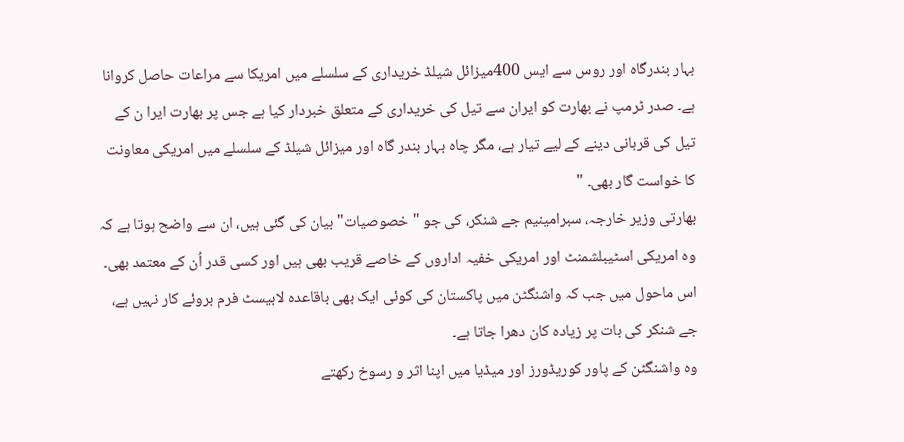بہار بندرگاہ اور روس سے ایس 400میزائل شیلڈ خریداری کے سلسلے میں امریکا سے مراعات حاصل کروانا ہے۔ صدر ٹرمپ نے بھارت کو ایران سے تیل کی خریداری کے متعلق خبردار کیا ہے جس پر بھارت ایرا ن کے تیل کی قربانی دینے کے لیے تیار ہے، مگر چاہ بہار بندر گاہ اور میزائل شیلڈ کے سلسلے میں امریکی معاونت کا خواست گار بھی۔ "
بھارتی وزیر خارجہ، سبرامینیم جے شنکر، کی جو "خصوصیات" بیان کی گئی ہیں، ان سے واضح ہوتا ہے کہ وہ امریکی اسٹیبلشمنٹ اور امریکی خفیہ اداروں کے خاصے قریب بھی ہیں اور کسی قدر اُن کے معتمد بھی۔ اس ماحول میں جب کہ واشنگٹن میں پاکستان کی کوئی ایک بھی باقاعدہ لابیسٹ فرم بروئے کار نہیں ہے، جے شنکر کی بات پر زیادہ کان دھرا جاتا ہے۔
وہ واشنگٹن کے پاور کوریڈورز اور میڈیا میں اپنا اثر و رسوخ رکھتے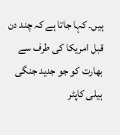ہیں۔ کہا جاتا ہے کہ چند دن قبل امریکا کی طرف سے بھارت کو جو جدید جنگی ہیلی کاپٹر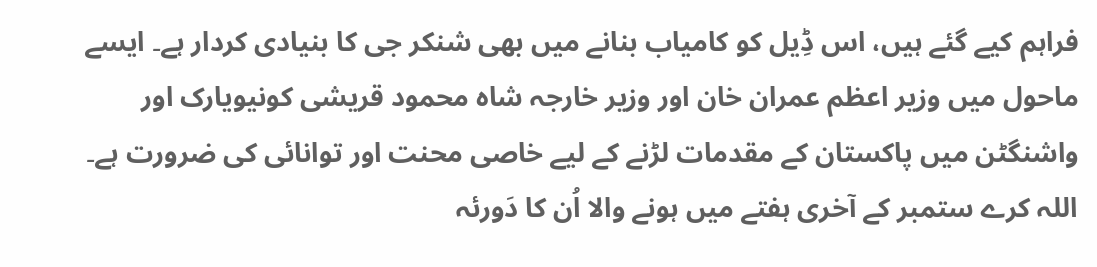فراہم کیے گئے ہیں، اس ڈِیل کو کامیاب بنانے میں بھی شنکر جی کا بنیادی کردار ہے۔ ایسے ماحول میں وزیر اعظم عمران خان اور وزیر خارجہ شاہ محمود قریشی کونیویارک اور واشنگٹن میں پاکستان کے مقدمات لڑنے کے لیے خاصی محنت اور توانائی کی ضرورت ہے۔ اللہ کرے ستمبر کے آخری ہفتے میں ہونے والا اُن کا دَورئہ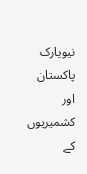نیویارک پاکستان اور کشمیریوں کے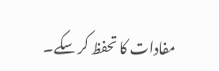مفادات کا تحفظ کر سکے۔